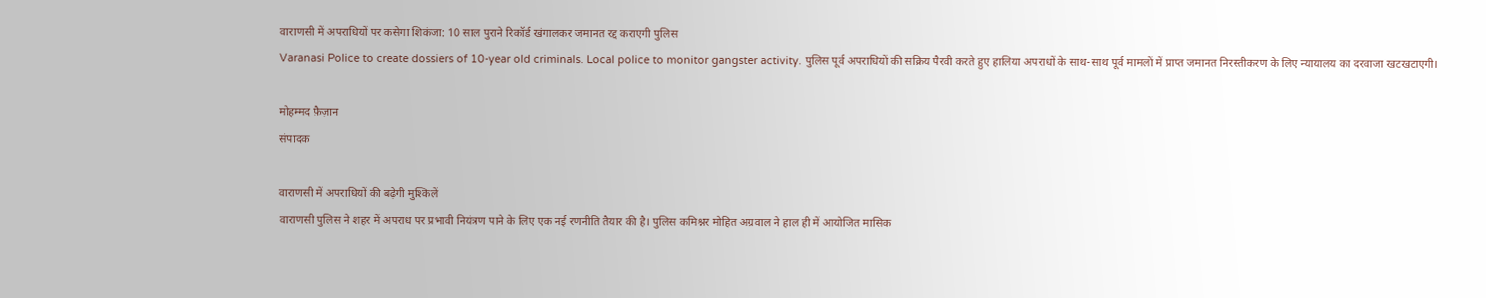वाराणसी में अपराधियों पर कसेगा शिकंजा: 10 साल पुराने रिकॉर्ड खंगालकर जमानत रद्द कराएगी पुलिस
Varanasi Police to create dossiers of 10-year old criminals. Local police to monitor gangster activity. पुलिस पूर्व अपराधियों की सक्रिय पैरवी करते हुए हालिया अपराधों के साथ-साथ पूर्व मामलों में प्राप्त जमानत निरस्तीकरण के लिए न्यायालय का दरवाजा खटखटाएगी।

मोहम्मद फ़ैज़ान
संपादक

वाराणसी में अपराधियों की बढ़ेगी मुश्किलें
वाराणसी पुलिस ने शहर में अपराध पर प्रभावी नियंत्रण पाने के लिए एक नई रणनीति तैयार की है। पुलिस कमिश्नर मोहित अग्रवाल ने हाल ही में आयोजित मासिक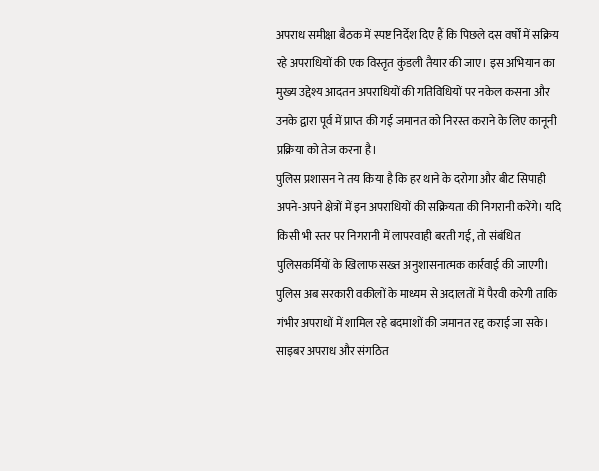अपराध समीक्षा बैठक में स्पष्ट निर्देश दिए हैं कि पिछले दस वर्षों में सक्रिय रहे अपराधियों की एक विस्तृत कुंडली तैयार की जाए। इस अभियान का मुख्य उद्देश्य आदतन अपराधियों की गतिविधियों पर नकेल कसना और उनके द्वारा पूर्व में प्राप्त की गई जमानत को निरस्त कराने के लिए कानूनी प्रक्रिया को तेज करना है।
पुलिस प्रशासन ने तय किया है कि हर थाने के दरोगा और बीट सिपाही अपने-अपने क्षेत्रों में इन अपराधियों की सक्रियता की निगरानी करेंगे। यदि किसी भी स्तर पर निगरानी में लापरवाही बरती गई, तो संबंधित पुलिसकर्मियों के खिलाफ सख्त अनुशासनात्मक कार्रवाई की जाएगी। पुलिस अब सरकारी वकीलों के माध्यम से अदालतों में पैरवी करेगी ताकि गंभीर अपराधों में शामिल रहे बदमाशों की जमानत रद्द कराई जा सके।
साइबर अपराध और संगठित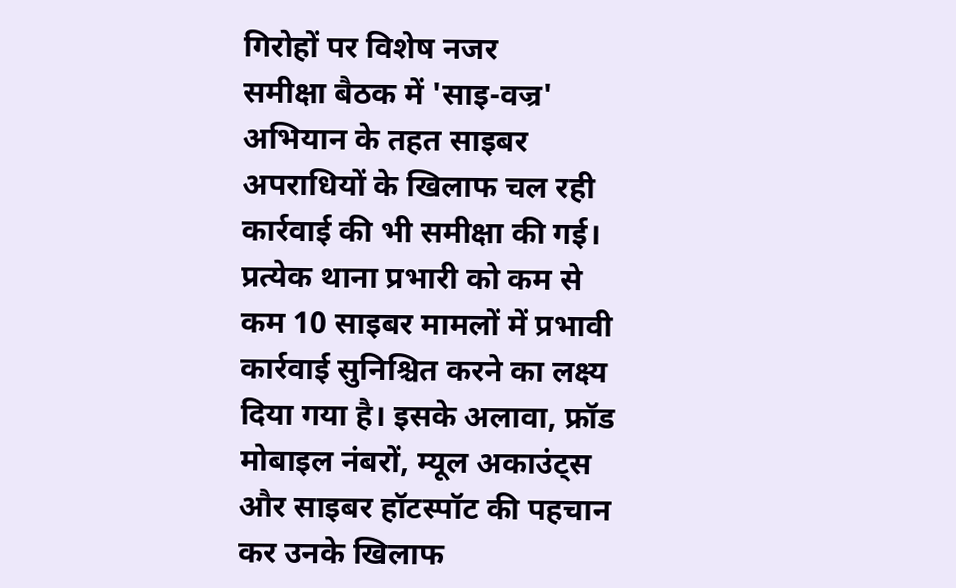गिरोहों पर विशेष नजर
समीक्षा बैठक में 'साइ-वज्र' अभियान के तहत साइबर अपराधियों के खिलाफ चल रही कार्रवाई की भी समीक्षा की गई। प्रत्येक थाना प्रभारी को कम से कम 10 साइबर मामलों में प्रभावी कार्रवाई सुनिश्चित करने का लक्ष्य दिया गया है। इसके अलावा, फ्रॉड मोबाइल नंबरों, म्यूल अकाउंट्स और साइबर हॉटस्पॉट की पहचान कर उनके खिलाफ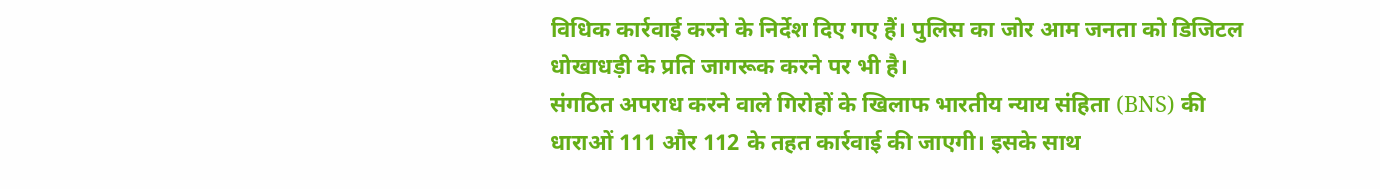विधिक कार्रवाई करने के निर्देश दिए गए हैं। पुलिस का जोर आम जनता को डिजिटल धोखाधड़ी के प्रति जागरूक करने पर भी है।
संगठित अपराध करने वाले गिरोहों के खिलाफ भारतीय न्याय संहिता (BNS) की धाराओं 111 और 112 के तहत कार्रवाई की जाएगी। इसके साथ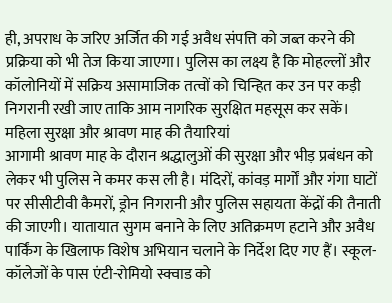ही, अपराध के जरिए अर्जित की गई अवैध संपत्ति को जब्त करने की प्रक्रिया को भी तेज किया जाएगा। पुलिस का लक्ष्य है कि मोहल्लों और कॉलोनियों में सक्रिय असामाजिक तत्वों को चिन्हित कर उन पर कड़ी निगरानी रखी जाए ताकि आम नागरिक सुरक्षित महसूस कर सकें।
महिला सुरक्षा और श्रावण माह की तैयारियां
आगामी श्रावण माह के दौरान श्रद्धालुओं की सुरक्षा और भीड़ प्रबंधन को लेकर भी पुलिस ने कमर कस ली है। मंदिरों, कांवड़ मार्गों और गंगा घाटों पर सीसीटीवी कैमरों, ड्रोन निगरानी और पुलिस सहायता केंद्रों की तैनाती की जाएगी। यातायात सुगम बनाने के लिए अतिक्रमण हटाने और अवैध पार्किंग के खिलाफ विशेष अभियान चलाने के निर्देश दिए गए हैं। स्कूल-कॉलेजों के पास एंटी-रोमियो स्क्वाड को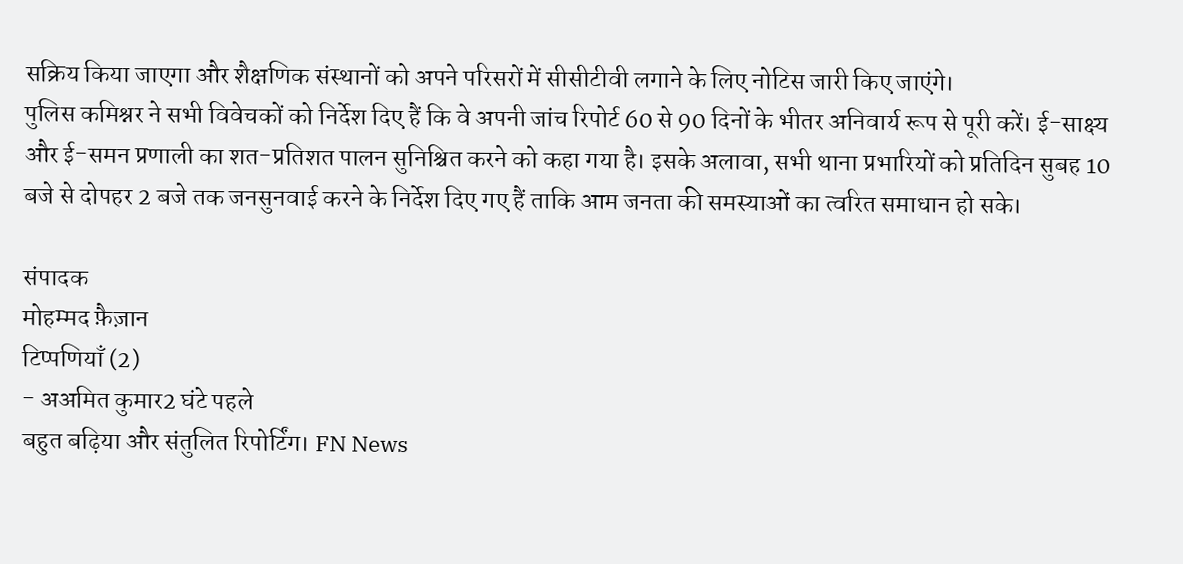सक्रिय किया जाएगा और शैक्षणिक संस्थानों को अपने परिसरों में सीसीटीवी लगाने के लिए नोटिस जारी किए जाएंगे।
पुलिस कमिश्नर ने सभी विवेचकों को निर्देश दिए हैं कि वे अपनी जांच रिपोर्ट 60 से 90 दिनों के भीतर अनिवार्य रूप से पूरी करें। ई-साक्ष्य और ई-समन प्रणाली का शत-प्रतिशत पालन सुनिश्चित करने को कहा गया है। इसके अलावा, सभी थाना प्रभारियों को प्रतिदिन सुबह 10 बजे से दोपहर 2 बजे तक जनसुनवाई करने के निर्देश दिए गए हैं ताकि आम जनता की समस्याओं का त्वरित समाधान हो सके।

संपादक
मोहम्मद फ़ैज़ान
टिप्पणियाँ (2)
- अअमित कुमार2 घंटे पहले
बहुत बढ़िया और संतुलित रिपोर्टिंग। FN News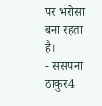पर भरोसा बना रहता है।
- ससपना ठाकुर4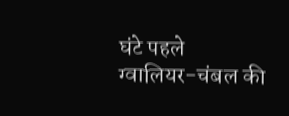घंटे पहले
ग्वालियर-चंबल की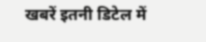खबरें इतनी डिटेल में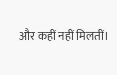और कहीं नहीं मिलतीं।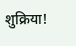शुक्रिया!